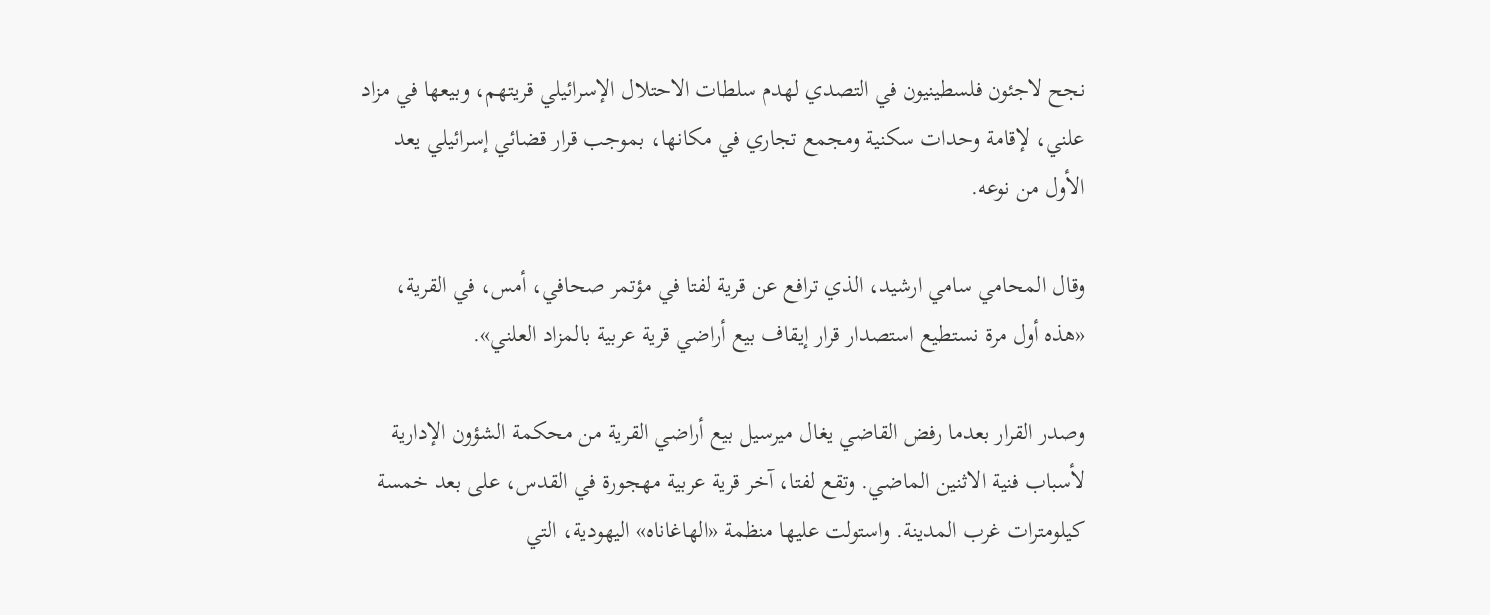نجح لاجئون فلسطينيون في التصدي لهدم سلطات الاحتلال الإسرائيلي قريتهم، وبيعها في مزاد علني، لإقامة وحدات سكنية ومجمع تجاري في مكانها، بموجب قرار قضائي إسرائيلي يعد الأول من نوعه.

وقال المحامي سامي ارشيد، الذي ترافع عن قرية لفتا في مؤتمر صحافي، أمس، في القرية، «هذه أول مرة نستطيع استصدار قرار إيقاف بيع أراضي قرية عربية بالمزاد العلني».

وصدر القرار بعدما رفض القاضي يغال ميرسيل بيع أراضي القرية من محكمة الشؤون الإدارية لأسباب فنية الاثنين الماضي. وتقع لفتا، آخر قرية عربية مهجورة في القدس، على بعد خمسة كيلومترات غرب المدينة. واستولت عليها منظمة «الهاغاناه» اليهودية، التي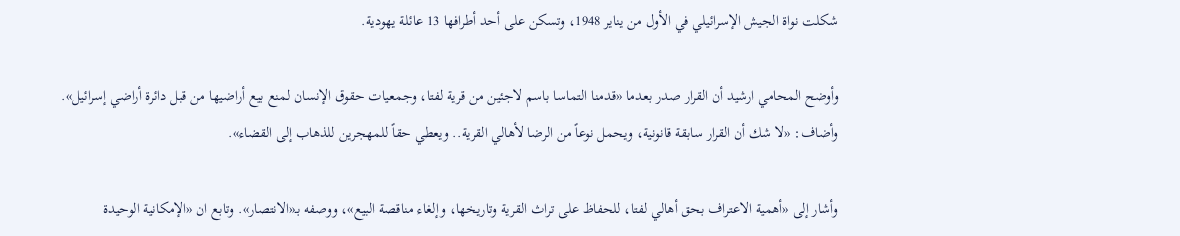شكلت نواة الجيش الإسرائيلي في الأول من يناير 1948، وتسكن على أحد أطرافها 13 عائلة يهودية.

وأوضح المحامي ارشيد أن القرار صدر بعدما «قدمنا التماسا باسم لاجئين من قرية لفتا، وجمعيات حقوق الإنسان لمنع بيع أراضيها من قبل دائرة أراضي إسرائيل». وأضاف: «لا شك أن القرار سابقة قانونية، ويحمل نوعاً من الرضا لأهالي القرية.. ويعطي حقاً للمهجرين للذهاب إلى القضاء».

وأشار إلى «أهمية الاعتراف بحق أهالي لفتا، للحفاظ على تراث القرية وتاريخها، وإلغاء مناقصة البيع»، ووصفه بـ«الانتصار». وتابع ان «الإمكانية الوحيدة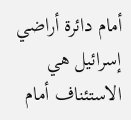أمام دائرة أراضي إسرائيل هي الاستئناف أمام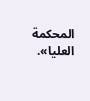المحكمة العليا».